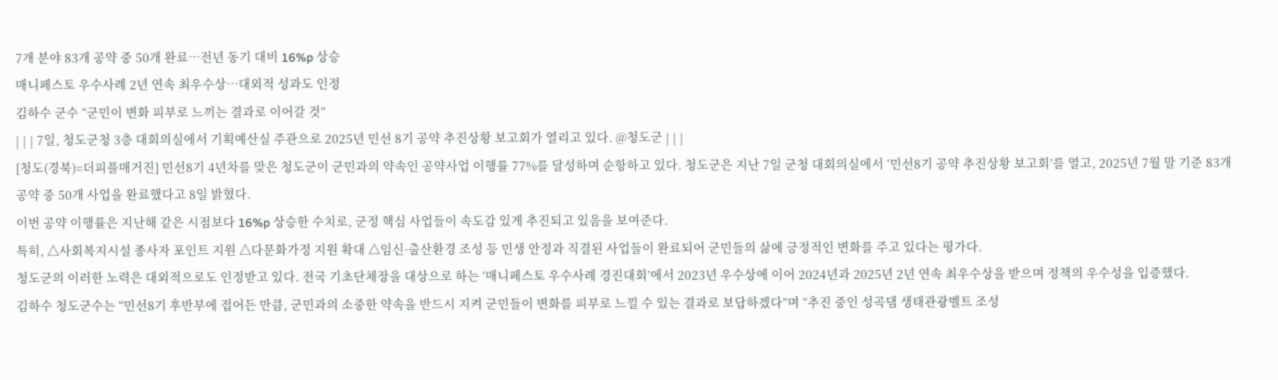7개 분야 83개 공약 중 50개 완료…전년 동기 대비 16%p 상승
매니페스토 우수사례 2년 연속 최우수상…대외적 성과도 인정
김하수 군수 “군민이 변화 피부로 느끼는 결과로 이어갈 것”
| | | 7일, 청도군청 3층 대회의실에서 기획예산실 주관으로 2025년 민선 8기 공약 추진상황 보고회가 열리고 있다. @청도군 | | |
[청도(경북)=더피플매거진] 민선8기 4년차를 맞은 청도군이 군민과의 약속인 공약사업 이행률 77%를 달성하며 순항하고 있다. 청도군은 지난 7일 군청 대회의실에서 ‘민선8기 공약 추진상황 보고회’를 열고, 2025년 7월 말 기준 83개 공약 중 50개 사업을 완료했다고 8일 밝혔다.
이번 공약 이행률은 지난해 같은 시점보다 16%p 상승한 수치로, 군정 핵심 사업들이 속도감 있게 추진되고 있음을 보여준다.
특히, △사회복지시설 종사자 포인트 지원 △다문화가정 지원 확대 △임신·출산환경 조성 등 민생 안정과 직결된 사업들이 완료되어 군민들의 삶에 긍정적인 변화를 주고 있다는 평가다.
청도군의 이러한 노력은 대외적으로도 인정받고 있다. 전국 기초단체장을 대상으로 하는 ‘매니페스토 우수사례 경진대회’에서 2023년 우수상에 이어 2024년과 2025년 2년 연속 최우수상을 받으며 정책의 우수성을 입증했다.
김하수 청도군수는 “민선8기 후반부에 접어든 만큼, 군민과의 소중한 약속을 반드시 지켜 군민들이 변화를 피부로 느낄 수 있는 결과로 보답하겠다”며 “추진 중인 성곡댐 생태관광벨트 조성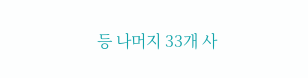등 나머지 33개 사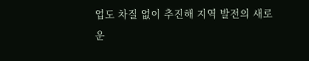업도 차질 없이 추진해 지역 발전의 새로운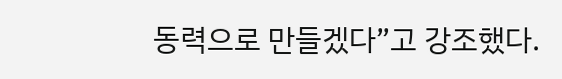동력으로 만들겠다”고 강조했다.